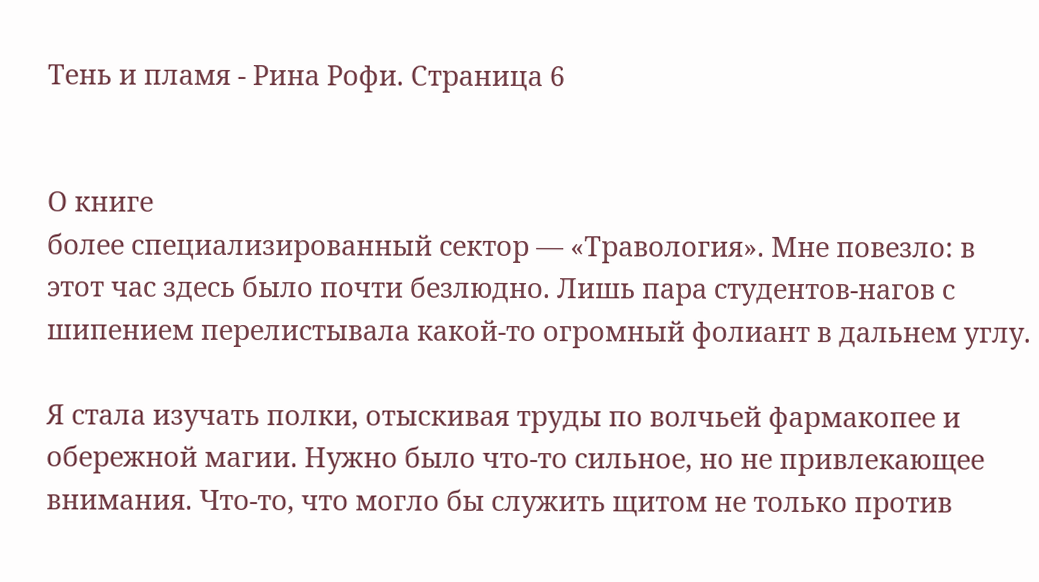Тень и пламя - Рина Рофи. Страница 6


О книге
более специализированный сектор — «Травология». Мне повезло: в этот час здесь было почти безлюдно. Лишь пара студентов-нагов с шипением перелистывала какой-то огромный фолиант в дальнем углу.

Я стала изучать полки, отыскивая труды по волчьей фармакопее и обережной магии. Нужно было что-то сильное, но не привлекающее внимания. Что-то, что могло бы служить щитом не только против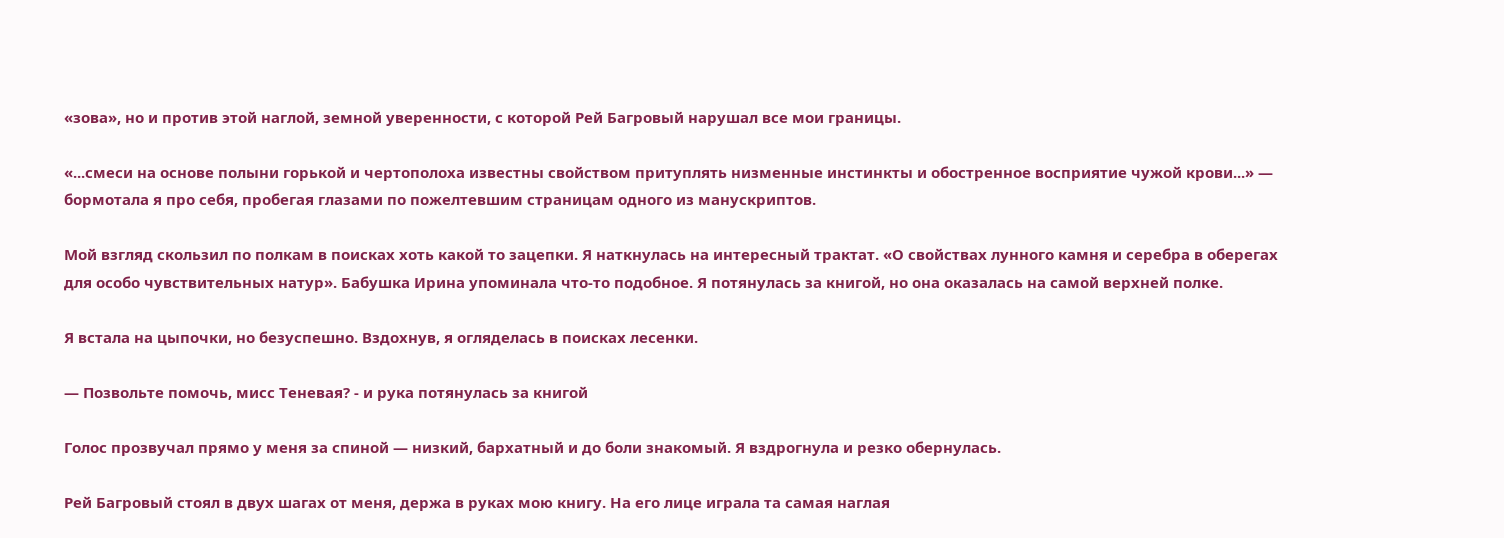«зова», но и против этой наглой, земной уверенности, с которой Рей Багровый нарушал все мои границы.

«...смеси на основе полыни горькой и чертополоха известны свойством притуплять низменные инстинкты и обостренное восприятие чужой крови...» — бормотала я про себя, пробегая глазами по пожелтевшим страницам одного из манускриптов.

Мой взгляд скользил по полкам в поисках хоть какой то зацепки. Я наткнулась на интересный трактат. «О свойствах лунного камня и серебра в оберегах для особо чувствительных натур». Бабушка Ирина упоминала что-то подобное. Я потянулась за книгой, но она оказалась на самой верхней полке.

Я встала на цыпочки, но безуспешно. Вздохнув, я огляделась в поисках лесенки.

— Позвольте помочь, мисс Теневая? - и рука потянулась за книгой

Голос прозвучал прямо у меня за спиной — низкий, бархатный и до боли знакомый. Я вздрогнула и резко обернулась.

Рей Багровый стоял в двух шагах от меня, держа в руках мою книгу. На его лице играла та самая наглая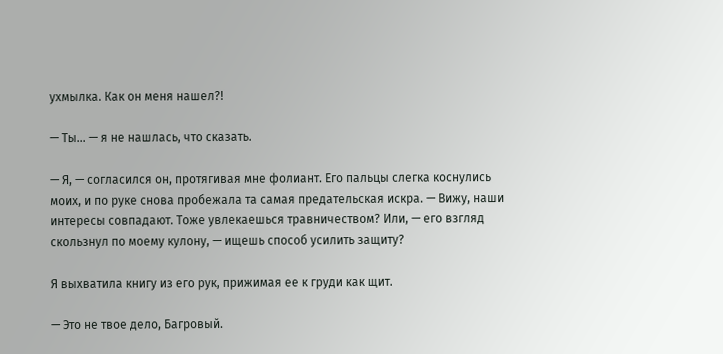ухмылка. Как он меня нашел?!

— Ты... — я не нашлась, что сказать.

— Я, — согласился он, протягивая мне фолиант. Его пальцы слегка коснулись моих, и по руке снова пробежала та самая предательская искра. — Вижу, наши интересы совпадают. Тоже увлекаешься травничеством? Или, — его взгляд скользнул по моему кулону, — ищешь способ усилить защиту?

Я выхватила книгу из его рук, прижимая ее к груди как щит.

— Это не твое дело, Багровый.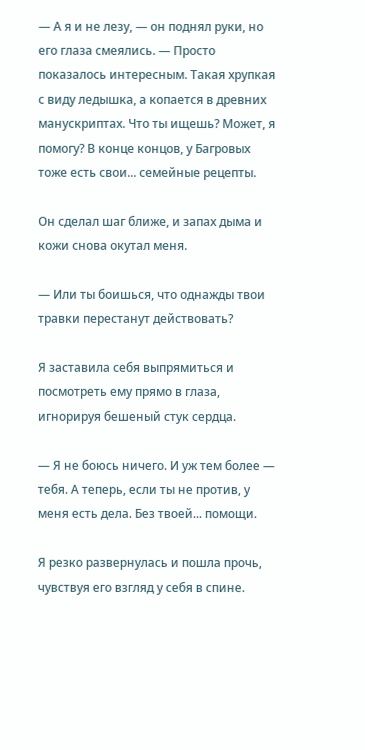— А я и не лезу, — он поднял руки, но его глаза смеялись. — Просто показалось интересным. Такая хрупкая с виду ледышка, а копается в древних манускриптах. Что ты ищешь? Может, я помогу? В конце концов, у Багровых тоже есть свои... семейные рецепты.

Он сделал шаг ближе, и запах дыма и кожи снова окутал меня.

— Или ты боишься, что однажды твои травки перестанут действовать?

Я заставила себя выпрямиться и посмотреть ему прямо в глаза, игнорируя бешеный стук сердца.

— Я не боюсь ничего. И уж тем более — тебя. А теперь, если ты не против, у меня есть дела. Без твоей... помощи.

Я резко развернулась и пошла прочь, чувствуя его взгляд у себя в спине.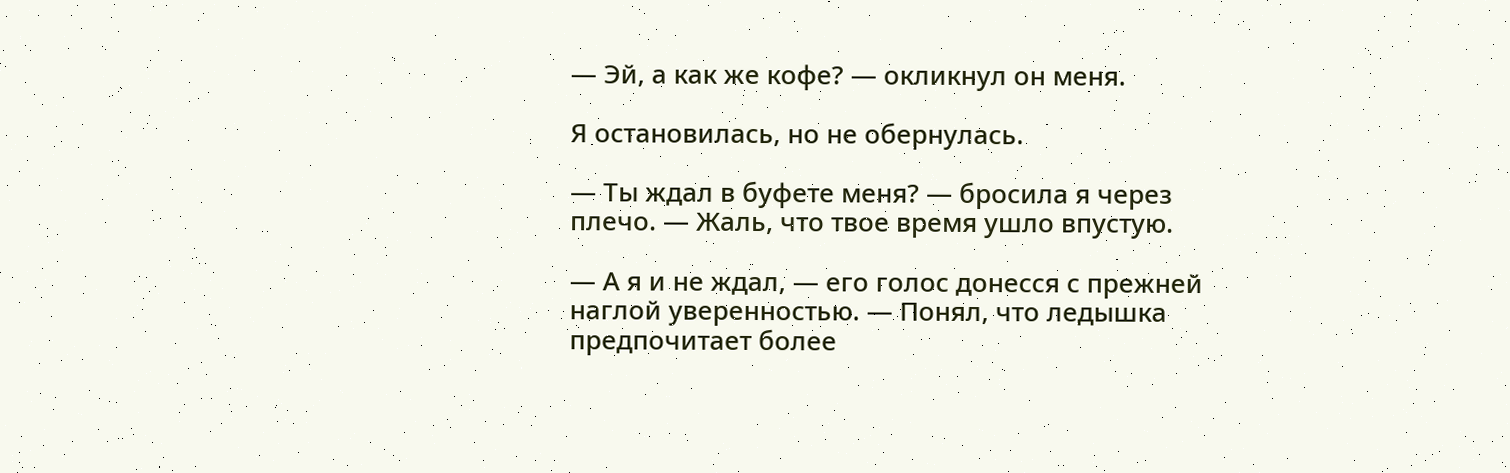— Эй, а как же кофе? — окликнул он меня.

Я остановилась, но не обернулась.

— Ты ждал в буфете меня? — бросила я через плечо. — Жаль, что твое время ушло впустую.

— А я и не ждал, — его голос донесся с прежней наглой уверенностью. — Понял, что ледышка предпочитает более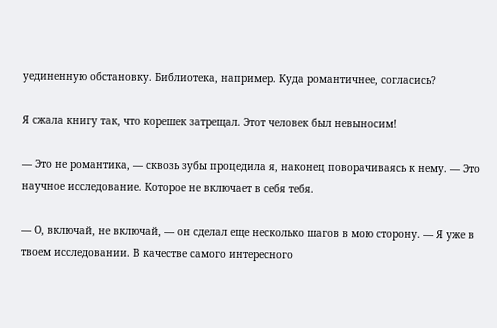уединенную обстановку. Библиотека, например. Куда романтичнее, согласись?

Я сжала книгу так, что корешек затрещал. Этот человек был невыносим!

— Это не романтика, — сквозь зубы процедила я, наконец поворачиваясь к нему. — Это научное исследование. Которое не включает в себя тебя.

— О, включай, не включай, — он сделал еще несколько шагов в мою сторону. — Я уже в твоем исследовании. В качестве самого интересного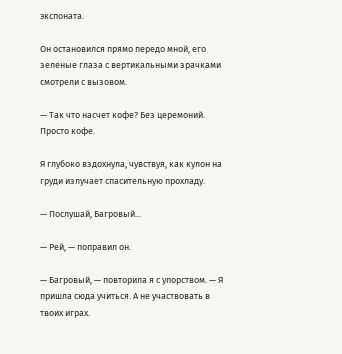экспоната.

Он остановился прямо передо мной, его зеленые глаза с вертикальными зрачками смотрели с вызовом.

— Так что насчет кофе? Без церемоний. Просто кофе.

Я глубоко вздохнула, чувствуя, как кулон на груди излучает спасительную прохладу.

— Послушай, Багровый...

— Рей, — поправил он.

— Багровый, — повторила я с упорством. — Я пришла сюда учиться. А не участвовать в твоих играх.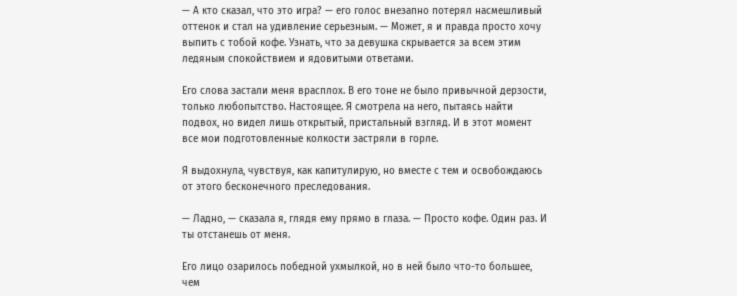— А кто сказал, что это игра? — его голос внезапно потерял насмешливый оттенок и стал на удивление серьезным. — Может, я и правда просто хочу выпить с тобой кофе. Узнать, что за девушка скрывается за всем этим ледяным спокойствием и ядовитыми ответами.

Его слова застали меня врасплох. В его тоне не было привычной дерзости, только любопытство. Настоящее. Я смотрела на него, пытаясь найти подвох, но видел лишь открытый, пристальный взгляд. И в этот момент все мои подготовленные колкости застряли в горле.

Я выдохнула, чувствуя, как капитулирую, но вместе с тем и освобождаюсь от этого бесконечного преследования.

— Ладно, — сказала я, глядя ему прямо в глаза. — Просто кофе. Один раз. И ты отстанешь от меня.

Его лицо озарилось победной ухмылкой, но в ней было что-то большее, чем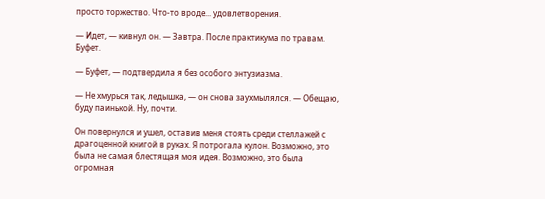просто торжество. Что-то вроде... удовлетворения.

— Идет, — кивнул он. — Завтра. После практикума по травам. Буфет.

— Буфет, — подтвердила я без особого энтузиазма.

— Не хмурься так, ледышка, — он снова заухмылялся. — Обещаю, буду паинькой. Ну, почти.

Он повернулся и ушел, оставив меня стоять среди стеллажей с драгоценной книгой в руках. Я потрогала кулон. Возможно, это была не самая блестящая моя идея. Возможно, это была огромная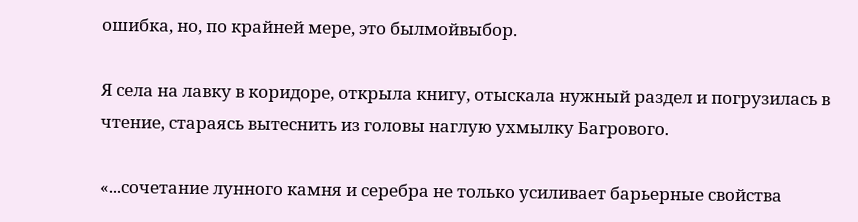ошибка, но, по крайней мере, это былмойвыбор.

Я села на лавку в коридоре, открыла книгу, отыскала нужный раздел и погрузилась в чтение, стараясь вытеснить из головы наглую ухмылку Багрового.

«...сочетание лунного камня и серебра не только усиливает барьерные свойства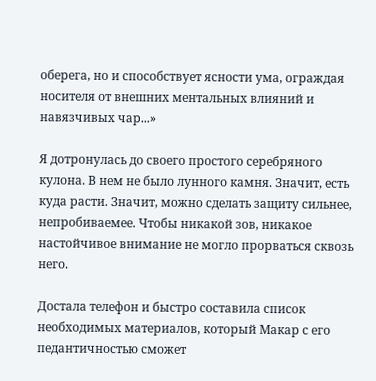оберега, но и способствует ясности ума, ограждая носителя от внешних ментальных влияний и навязчивых чар...»

Я дотронулась до своего простого серебряного кулона. В нем не было лунного камня. Значит, есть куда расти. Значит, можно сделать защиту сильнее, непробиваемее. Чтобы никакой зов, никакое настойчивое внимание не могло прорваться сквозь него.

Достала телефон и быстро составила список необходимых материалов, который Макар с его педантичностью сможет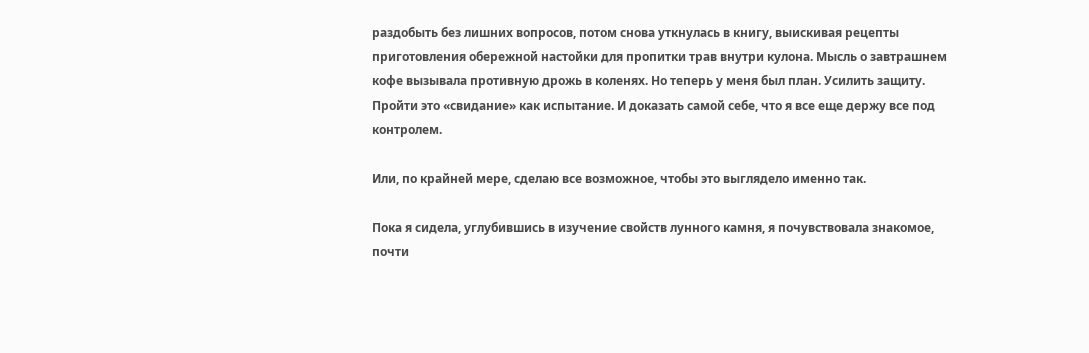раздобыть без лишних вопросов, потом снова уткнулась в книгу, выискивая рецепты приготовления обережной настойки для пропитки трав внутри кулона. Мысль о завтрашнем кофе вызывала противную дрожь в коленях. Но теперь у меня был план. Усилить защиту. Пройти это «свидание» как испытание. И доказать самой себе, что я все еще держу все под контролем.

Или, по крайней мере, сделаю все возможное, чтобы это выглядело именно так.

Пока я сидела, углубившись в изучение свойств лунного камня, я почувствовала знакомое, почти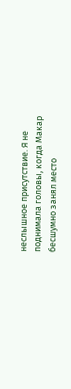неслышное присутствие. Я не поднимала головы, когда Макар бесшумно занял место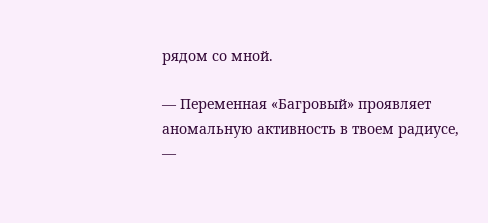рядом со мной.

— Переменная «Багровый» проявляет аномальную активность в твоем радиусе, —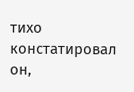тихо констатировал он,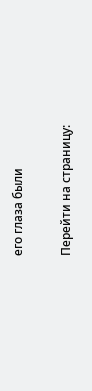его глаза были

Перейти на страницу: